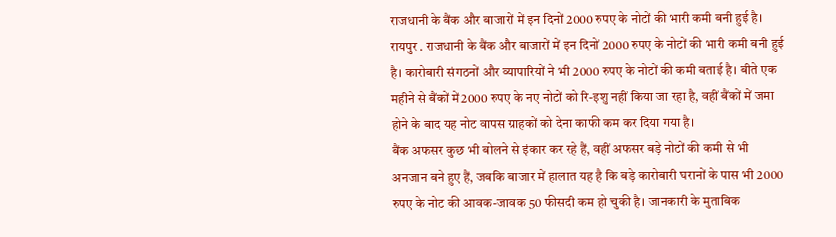राजधानी के बैंक और बाजारों में इन दिनों 2000 रुपए के नोटों की भारी कमी बनी हुई है।
रायपुर . राजधानी के बैंक और बाजारों में इन दिनों 2000 रुपए के नोटों की भारी कमी बनी हुई है। कारोबारी संगठनों और व्यापारियों ने भी 2000 रुपए के नोटों की कमी बताई है। बीते एक महीने से बैंकों में2000 रुपए के नए नोटों को रि-इशु नहीं किया जा रहा है, वहीं बैंकों में जमा होने के बाद यह नोट वापस ग्राहकों को देना काफी कम कर दिया गया है।
बैंक अफसर कुछ भी बोलने से इंकार कर रहे हैं, वहीं अफसर बड़े नोटों की कमी से भी अनजान बने हुए हैं, जबकि बाजार में हालात यह है कि बड़े कारोबारी घरानों के पास भी 2000 रुपए के नोट की आवक-जावक 50 फीसदी कम हो चुकी है। जानकारी के मुताबिक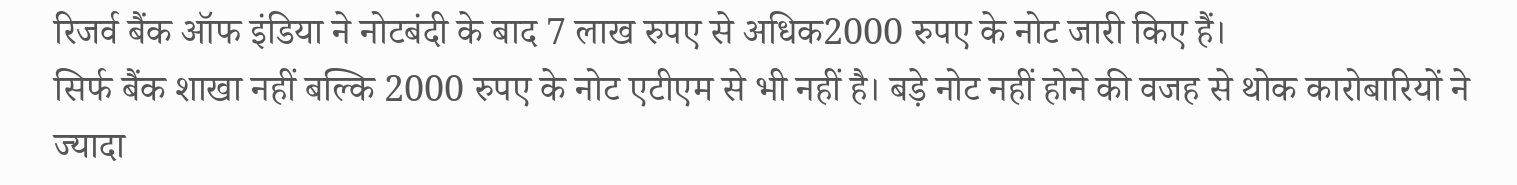रिजर्व बैंक ऑफ इंडिया ने नोटबंदी के बाद 7 लाख रुपए से अधिक2000 रुपए के नोट जारी किए हैं।
सिर्फ बैंक शाखा नहीं बल्कि 2000 रुपए के नोट एटीएम से भी नहीं है। बड़े नोट नहीं होने की वजह से थोक कारोबारियों ने ज्यादा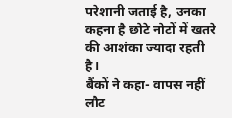परेशानी जताई है, उनका कहना है छोटे नोटों में खतरे की आशंका ज्यादा रहती है।
बैंकों ने कहा- वापस नहीं लौट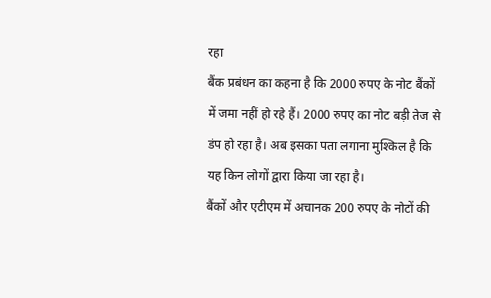रहा
बैंक प्रबंधन का कहना है कि 2000 रुपए के नोट बैंकों में जमा नहीं हो रहे हैं। 2000 रुपए का नोट बड़ी तेज से डंप हो रहा है। अब इसका पता लगाना मुश्किल है कि यह किन लोगों द्वारा किया जा रहा है।
बैंकों और एटीएम में अचानक 200 रुपए के नोटों की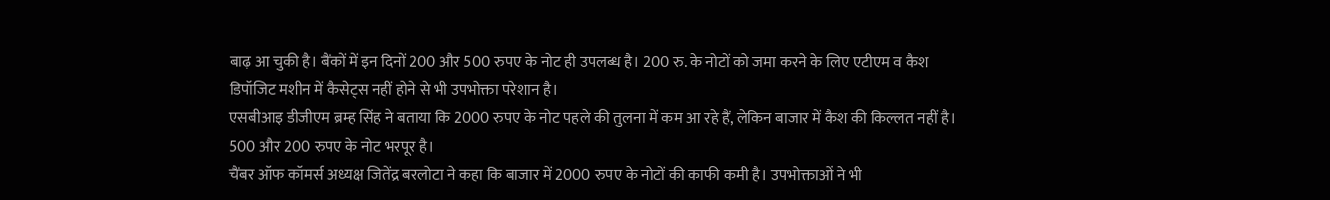बाढ़ आ चुकी है। बैंकों में इन दिनों 200 और 500 रुपए के नोट ही उपलब्ध है। 200 रु. के नोटों को जमा करने के लिए एटीएम व कैश डिपॉजिट मशीन में कैसेट्स नहीं होने से भी उपभोक्ता परेशान है।
एसबीआइ डीजीएम ब्रम्ह सिंह ने बताया कि 2000 रुपए के नोट पहले की तुलना में कम आ रहे हैं, लेकिन बाजार में कैश की किल्लत नहीं है। 500 और 200 रुपए के नोट भरपूर है।
चैंबर ऑफ कॉमर्स अध्यक्ष जितेंद्र बरलोटा ने कहा कि बाजार में 2000 रुपए के नोटों की काफी कमी है। उपभोक्ताओं ने भी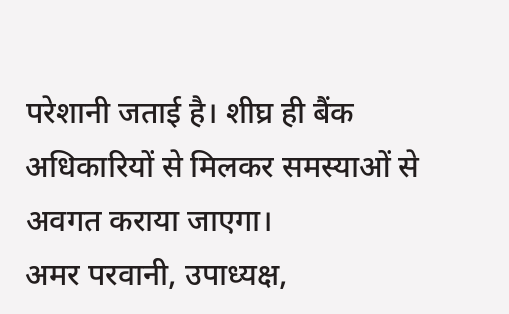परेशानी जताई है। शीघ्र ही बैंक अधिकारियों से मिलकर समस्याओं से अवगत कराया जाएगा।
अमर परवानी, उपाध्यक्ष,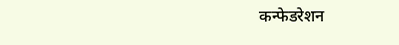कन्फेडरेशन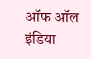ऑफ ऑल इंडिया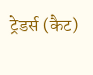ट्रेडर्स (कैट)